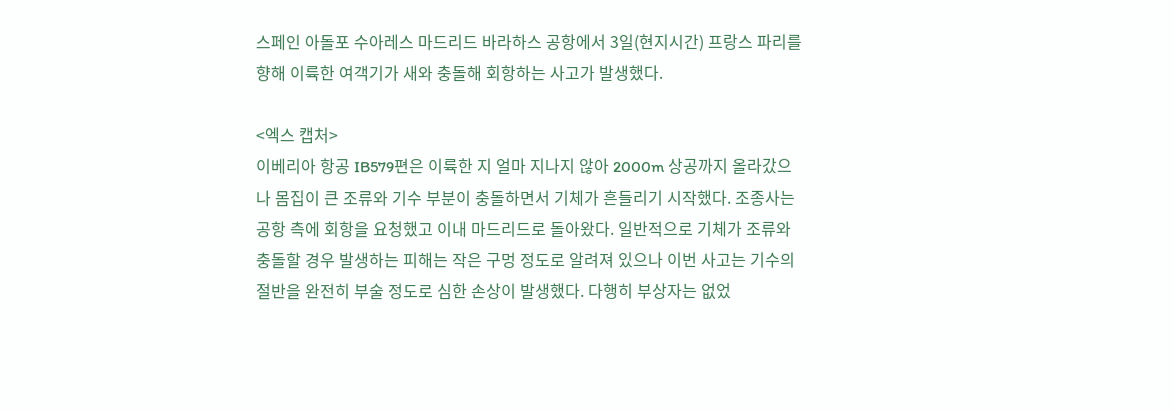스페인 아돌포 수아레스 마드리드 바라하스 공항에서 3일(현지시간) 프랑스 파리를 향해 이륙한 여객기가 새와 충돌해 회항하는 사고가 발생했다.

<엑스 캡처>
이베리아 항공 IB579편은 이륙한 지 얼마 지나지 않아 2000m 상공까지 올라갔으나 몸집이 큰 조류와 기수 부분이 충돌하면서 기체가 흔들리기 시작했다. 조종사는 공항 측에 회항을 요청했고 이내 마드리드로 돌아왔다. 일반적으로 기체가 조류와 충돌할 경우 발생하는 피해는 작은 구멍 정도로 알려져 있으나 이번 사고는 기수의 절반을 완전히 부술 정도로 심한 손상이 발생했다. 다행히 부상자는 없었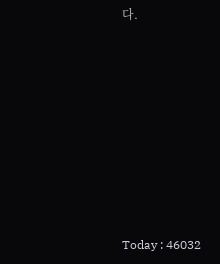다.








Today : 46032